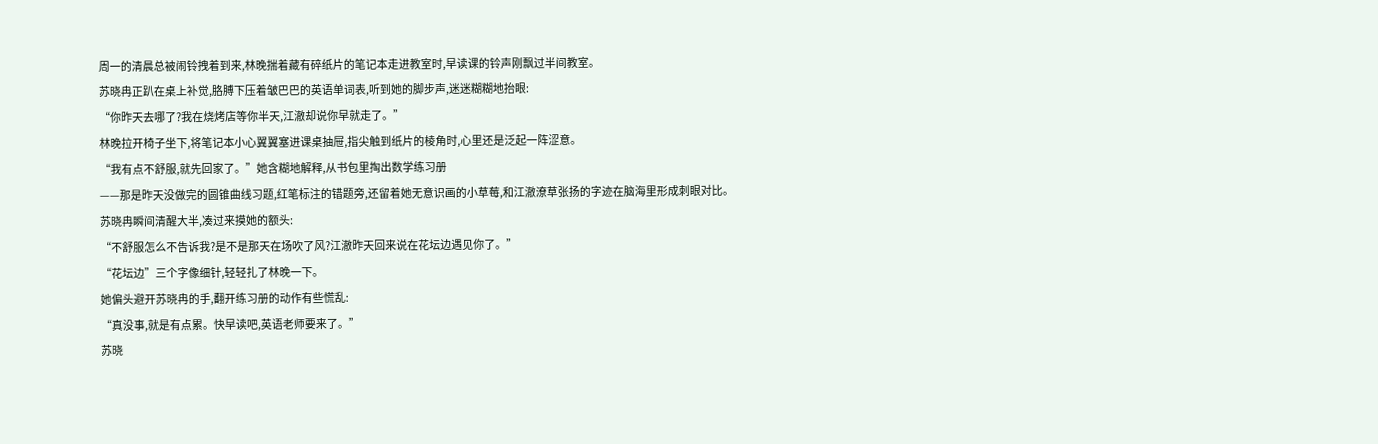周一的清晨总被闹铃拽着到来,林晚揣着藏有碎纸片的笔记本走进教室时,早读课的铃声刚飘过半间教室。
苏晓冉正趴在桌上补觉,胳膊下压着皱巴巴的英语单词表,听到她的脚步声,迷迷糊糊地抬眼:
“你昨天去哪了?我在烧烤店等你半天,江澈却说你早就走了。”
林晚拉开椅子坐下,将笔记本小心翼翼塞进课桌抽屉,指尖触到纸片的棱角时,心里还是泛起一阵涩意。
“我有点不舒服,就先回家了。”她含糊地解释,从书包里掏出数学练习册
——那是昨天没做完的圆锥曲线习题,红笔标注的错题旁,还留着她无意识画的小草莓,和江澈潦草张扬的字迹在脑海里形成刺眼对比。
苏晓冉瞬间清醒大半,凑过来摸她的额头:
“不舒服怎么不告诉我?是不是那天在场吹了风?江澈昨天回来说在花坛边遇见你了。”
“花坛边”三个字像细针,轻轻扎了林晚一下。
她偏头避开苏晓冉的手,翻开练习册的动作有些慌乱:
“真没事,就是有点累。快早读吧,英语老师要来了。”
苏晓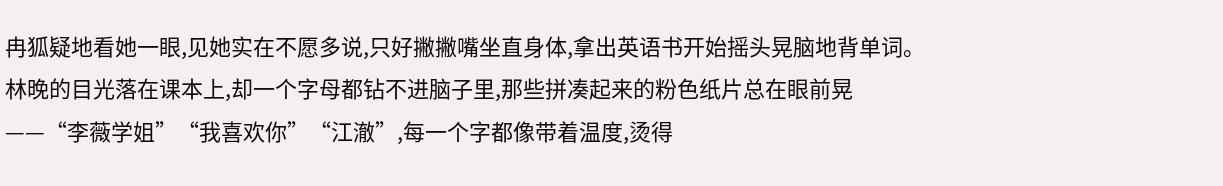冉狐疑地看她一眼,见她实在不愿多说,只好撇撇嘴坐直身体,拿出英语书开始摇头晃脑地背单词。
林晚的目光落在课本上,却一个字母都钻不进脑子里,那些拼凑起来的粉色纸片总在眼前晃
——“李薇学姐”“我喜欢你”“江澈”,每一个字都像带着温度,烫得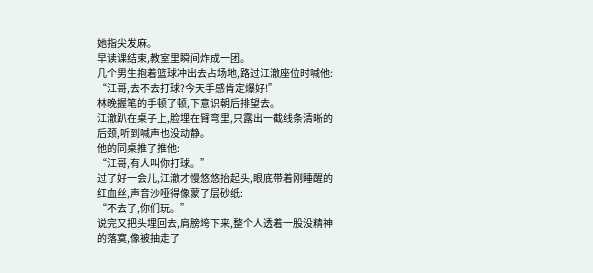她指尖发麻。
早读课结束,教室里瞬间炸成一团。
几个男生抱着篮球冲出去占场地,路过江澈座位时喊他:
“江哥,去不去打球?今天手感肯定爆好!”
林晚握笔的手顿了顿,下意识朝后排望去。
江澈趴在桌子上,脸埋在臂弯里,只露出一截线条清晰的后颈,听到喊声也没动静。
他的同桌推了推他:
“江哥,有人叫你打球。”
过了好一会儿,江澈才慢悠悠抬起头,眼底带着刚睡醒的红血丝,声音沙哑得像蒙了层砂纸:
“不去了,你们玩。”
说完又把头埋回去,肩膀垮下来,整个人透着一股没精神的落寞,像被抽走了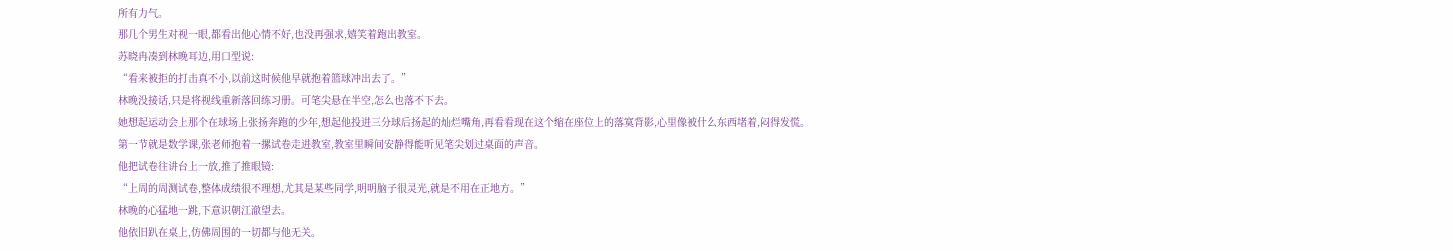所有力气。
那几个男生对视一眼,都看出他心情不好,也没再强求,嬉笑着跑出教室。
苏晓冉凑到林晚耳边,用口型说:
“看来被拒的打击真不小,以前这时候他早就抱着篮球冲出去了。”
林晚没接话,只是将视线重新落回练习册。可笔尖悬在半空,怎么也落不下去。
她想起运动会上那个在球场上张扬奔跑的少年,想起他投进三分球后扬起的灿烂嘴角,再看看现在这个缩在座位上的落寞背影,心里像被什么东西堵着,闷得发慌。
第一节就是数学课,张老师抱着一摞试卷走进教室,教室里瞬间安静得能听见笔尖划过桌面的声音。
他把试卷往讲台上一放,推了推眼镜:
“上周的周测试卷,整体成绩很不理想,尤其是某些同学,明明脑子很灵光,就是不用在正地方。”
林晚的心猛地一跳,下意识朝江澈望去。
他依旧趴在桌上,仿佛周围的一切都与他无关。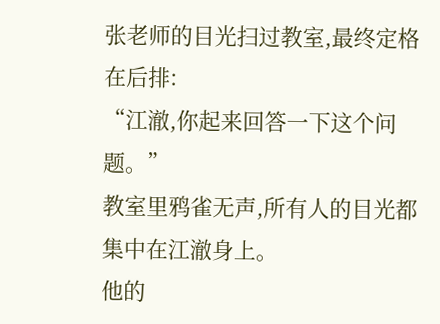张老师的目光扫过教室,最终定格在后排:
“江澈,你起来回答一下这个问题。”
教室里鸦雀无声,所有人的目光都集中在江澈身上。
他的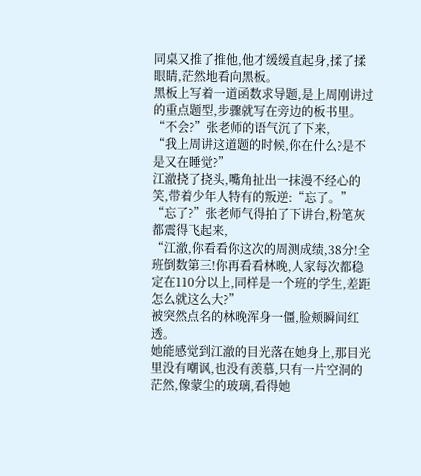同桌又推了推他,他才缓缓直起身,揉了揉眼睛,茫然地看向黑板。
黑板上写着一道函数求导题,是上周刚讲过的重点题型,步骤就写在旁边的板书里。
“不会?”张老师的语气沉了下来,
“我上周讲这道题的时候,你在什么?是不是又在睡觉?”
江澈挠了挠头,嘴角扯出一抹漫不经心的笑,带着少年人特有的叛逆:“忘了。”
“忘了?”张老师气得拍了下讲台,粉笔灰都震得飞起来,
“江澈,你看看你这次的周测成绩,38分!全班倒数第三!你再看看林晚,人家每次都稳定在110分以上,同样是一个班的学生,差距怎么就这么大?”
被突然点名的林晚浑身一僵,脸颊瞬间红透。
她能感觉到江澈的目光落在她身上,那目光里没有嘲讽,也没有羡慕,只有一片空洞的茫然,像蒙尘的玻璃,看得她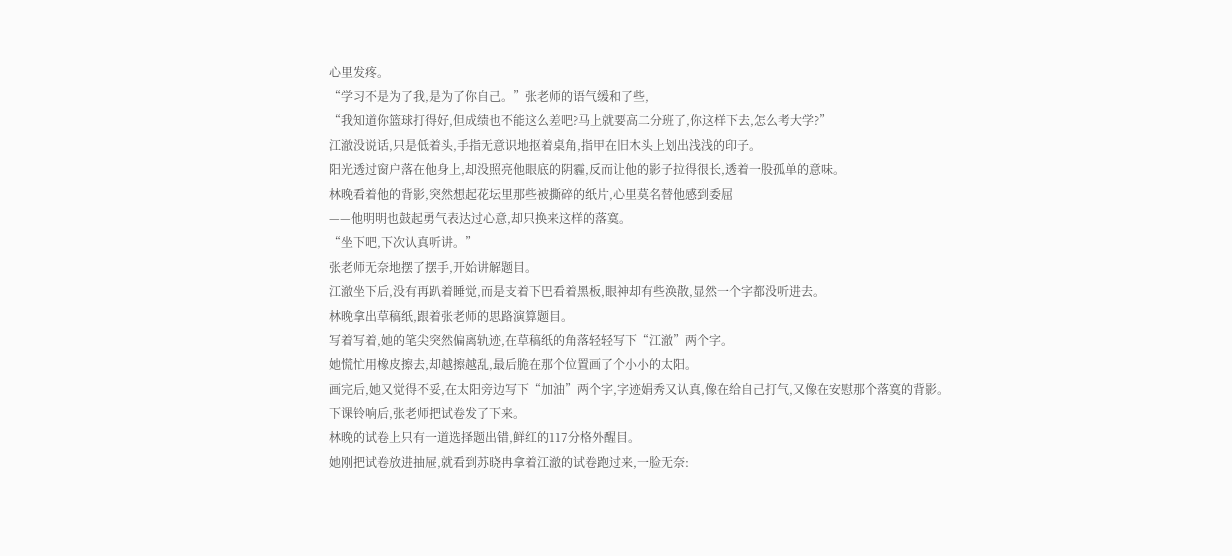心里发疼。
“学习不是为了我,是为了你自己。”张老师的语气缓和了些,
“我知道你篮球打得好,但成绩也不能这么差吧?马上就要高二分班了,你这样下去,怎么考大学?”
江澈没说话,只是低着头,手指无意识地抠着桌角,指甲在旧木头上划出浅浅的印子。
阳光透过窗户落在他身上,却没照亮他眼底的阴霾,反而让他的影子拉得很长,透着一股孤单的意味。
林晚看着他的背影,突然想起花坛里那些被撕碎的纸片,心里莫名替他感到委屈
——他明明也鼓起勇气表达过心意,却只换来这样的落寞。
“坐下吧,下次认真听讲。”
张老师无奈地摆了摆手,开始讲解题目。
江澈坐下后,没有再趴着睡觉,而是支着下巴看着黑板,眼神却有些涣散,显然一个字都没听进去。
林晚拿出草稿纸,跟着张老师的思路演算题目。
写着写着,她的笔尖突然偏离轨迹,在草稿纸的角落轻轻写下“江澈”两个字。
她慌忙用橡皮擦去,却越擦越乱,最后脆在那个位置画了个小小的太阳。
画完后,她又觉得不妥,在太阳旁边写下“加油”两个字,字迹娟秀又认真,像在给自己打气,又像在安慰那个落寞的背影。
下课铃响后,张老师把试卷发了下来。
林晚的试卷上只有一道选择题出错,鲜红的117分格外醒目。
她刚把试卷放进抽屉,就看到苏晓冉拿着江澈的试卷跑过来,一脸无奈: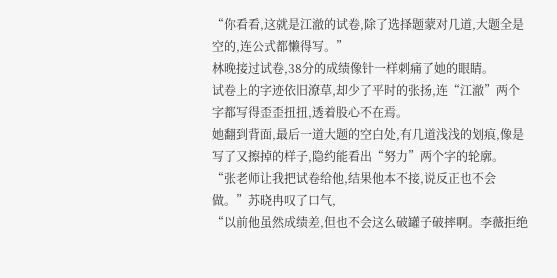“你看看,这就是江澈的试卷,除了选择题蒙对几道,大题全是空的,连公式都懒得写。”
林晚接过试卷,38分的成绩像针一样刺痛了她的眼睛。
试卷上的字迹依旧潦草,却少了平时的张扬,连“江澈”两个字都写得歪歪扭扭,透着股心不在焉。
她翻到背面,最后一道大题的空白处,有几道浅浅的划痕,像是写了又擦掉的样子,隐约能看出“努力”两个字的轮廓。
“张老师让我把试卷给他,结果他本不接,说反正也不会做。”苏晓冉叹了口气,
“以前他虽然成绩差,但也不会这么破罐子破摔啊。李薇拒绝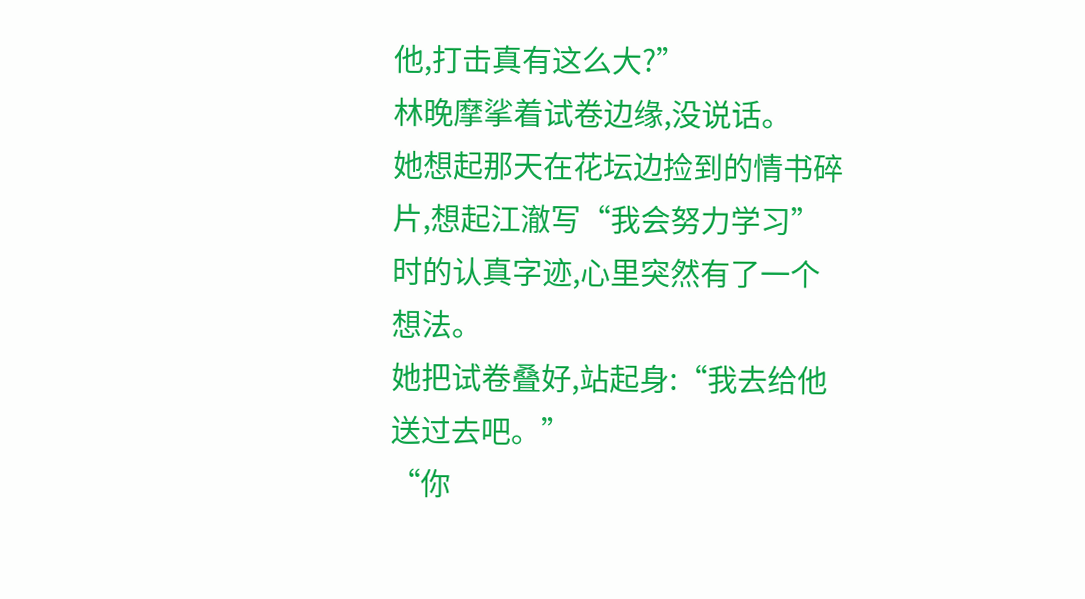他,打击真有这么大?”
林晚摩挲着试卷边缘,没说话。
她想起那天在花坛边捡到的情书碎片,想起江澈写“我会努力学习”时的认真字迹,心里突然有了一个想法。
她把试卷叠好,站起身:“我去给他送过去吧。”
“你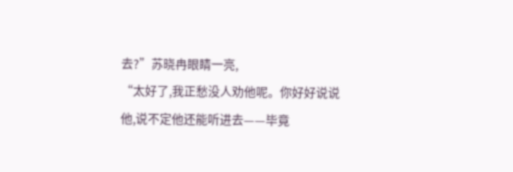去?”苏晓冉眼睛一亮,
“太好了,我正愁没人劝他呢。你好好说说他,说不定他还能听进去——毕竟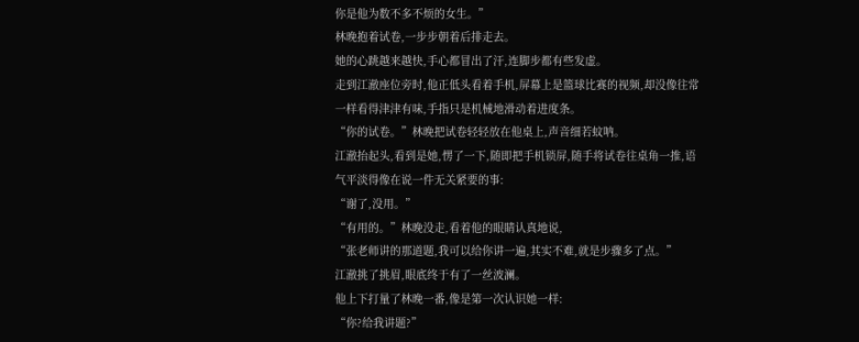你是他为数不多不烦的女生。”
林晚抱着试卷,一步步朝着后排走去。
她的心跳越来越快,手心都冒出了汗,连脚步都有些发虚。
走到江澈座位旁时,他正低头看着手机,屏幕上是篮球比赛的视频,却没像往常一样看得津津有味,手指只是机械地滑动着进度条。
“你的试卷。”林晚把试卷轻轻放在他桌上,声音细若蚊呐。
江澈抬起头,看到是她,愣了一下,随即把手机锁屏,随手将试卷往桌角一推,语气平淡得像在说一件无关紧要的事:
“谢了,没用。”
“有用的。”林晚没走,看着他的眼睛认真地说,
“张老师讲的那道题,我可以给你讲一遍,其实不难,就是步骤多了点。”
江澈挑了挑眉,眼底终于有了一丝波澜。
他上下打量了林晚一番,像是第一次认识她一样:
“你?给我讲题?”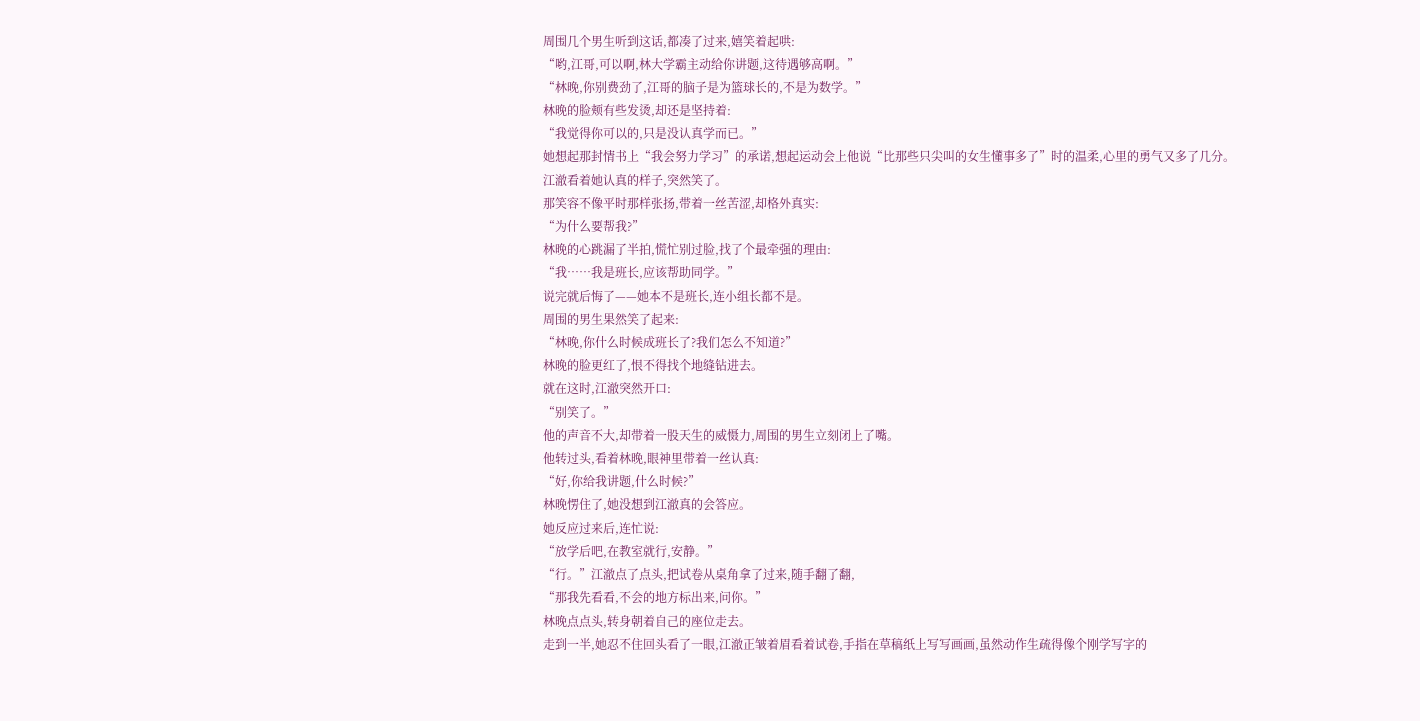周围几个男生听到这话,都凑了过来,嬉笑着起哄:
“哟,江哥,可以啊,林大学霸主动给你讲题,这待遇够高啊。”
“林晚,你别费劲了,江哥的脑子是为篮球长的,不是为数学。”
林晚的脸颊有些发烫,却还是坚持着:
“我觉得你可以的,只是没认真学而已。”
她想起那封情书上“我会努力学习”的承诺,想起运动会上他说“比那些只尖叫的女生懂事多了”时的温柔,心里的勇气又多了几分。
江澈看着她认真的样子,突然笑了。
那笑容不像平时那样张扬,带着一丝苦涩,却格外真实:
“为什么要帮我?”
林晚的心跳漏了半拍,慌忙别过脸,找了个最牵强的理由:
“我……我是班长,应该帮助同学。”
说完就后悔了——她本不是班长,连小组长都不是。
周围的男生果然笑了起来:
“林晚,你什么时候成班长了?我们怎么不知道?”
林晚的脸更红了,恨不得找个地缝钻进去。
就在这时,江澈突然开口:
“别笑了。”
他的声音不大,却带着一股天生的威慑力,周围的男生立刻闭上了嘴。
他转过头,看着林晚,眼神里带着一丝认真:
“好,你给我讲题,什么时候?”
林晚愣住了,她没想到江澈真的会答应。
她反应过来后,连忙说:
“放学后吧,在教室就行,安静。”
“行。”江澈点了点头,把试卷从桌角拿了过来,随手翻了翻,
“那我先看看,不会的地方标出来,问你。”
林晚点点头,转身朝着自己的座位走去。
走到一半,她忍不住回头看了一眼,江澈正皱着眉看着试卷,手指在草稿纸上写写画画,虽然动作生疏得像个刚学写字的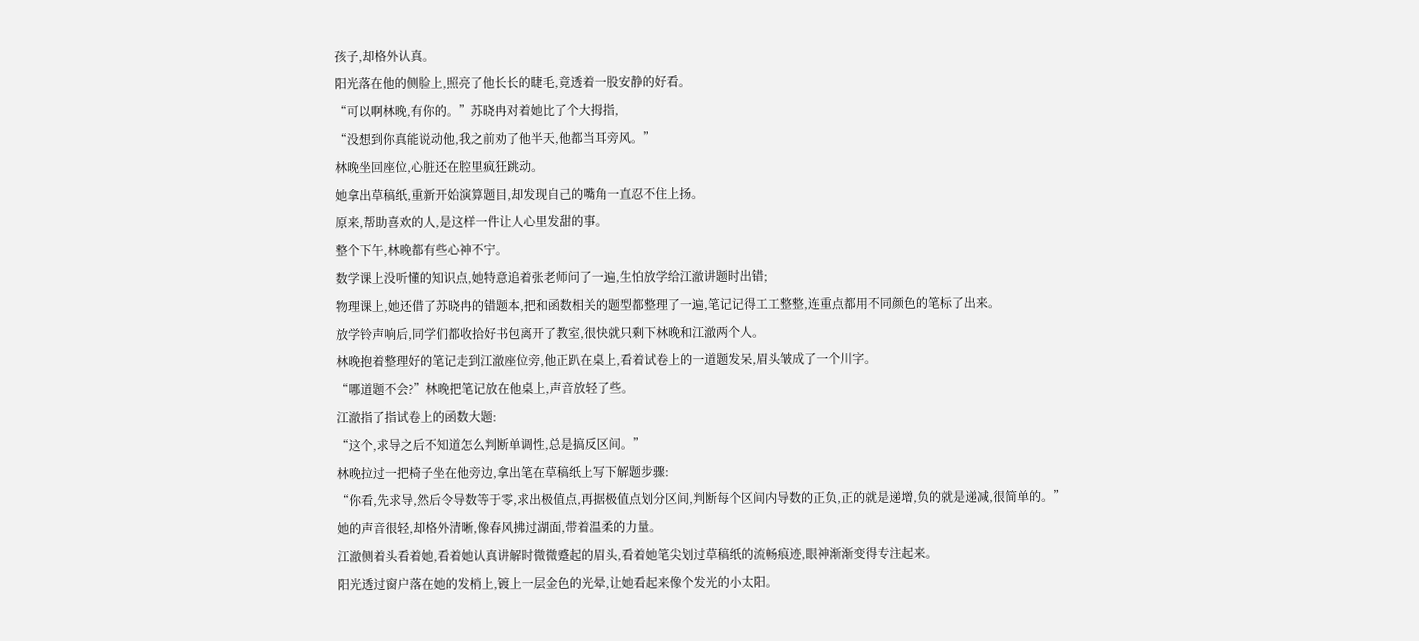孩子,却格外认真。
阳光落在他的侧脸上,照亮了他长长的睫毛,竟透着一股安静的好看。
“可以啊林晚,有你的。”苏晓冉对着她比了个大拇指,
“没想到你真能说动他,我之前劝了他半天,他都当耳旁风。”
林晚坐回座位,心脏还在腔里疯狂跳动。
她拿出草稿纸,重新开始演算题目,却发现自己的嘴角一直忍不住上扬。
原来,帮助喜欢的人,是这样一件让人心里发甜的事。
整个下午,林晚都有些心神不宁。
数学课上没听懂的知识点,她特意追着张老师问了一遍,生怕放学给江澈讲题时出错;
物理课上,她还借了苏晓冉的错题本,把和函数相关的题型都整理了一遍,笔记记得工工整整,连重点都用不同颜色的笔标了出来。
放学铃声响后,同学们都收拾好书包离开了教室,很快就只剩下林晚和江澈两个人。
林晚抱着整理好的笔记走到江澈座位旁,他正趴在桌上,看着试卷上的一道题发呆,眉头皱成了一个川字。
“哪道题不会?”林晚把笔记放在他桌上,声音放轻了些。
江澈指了指试卷上的函数大题:
“这个,求导之后不知道怎么判断单调性,总是搞反区间。”
林晚拉过一把椅子坐在他旁边,拿出笔在草稿纸上写下解题步骤:
“你看,先求导,然后令导数等于零,求出极值点,再据极值点划分区间,判断每个区间内导数的正负,正的就是递增,负的就是递减,很简单的。”
她的声音很轻,却格外清晰,像春风拂过湖面,带着温柔的力量。
江澈侧着头看着她,看着她认真讲解时微微蹙起的眉头,看着她笔尖划过草稿纸的流畅痕迹,眼神渐渐变得专注起来。
阳光透过窗户落在她的发梢上,镀上一层金色的光晕,让她看起来像个发光的小太阳。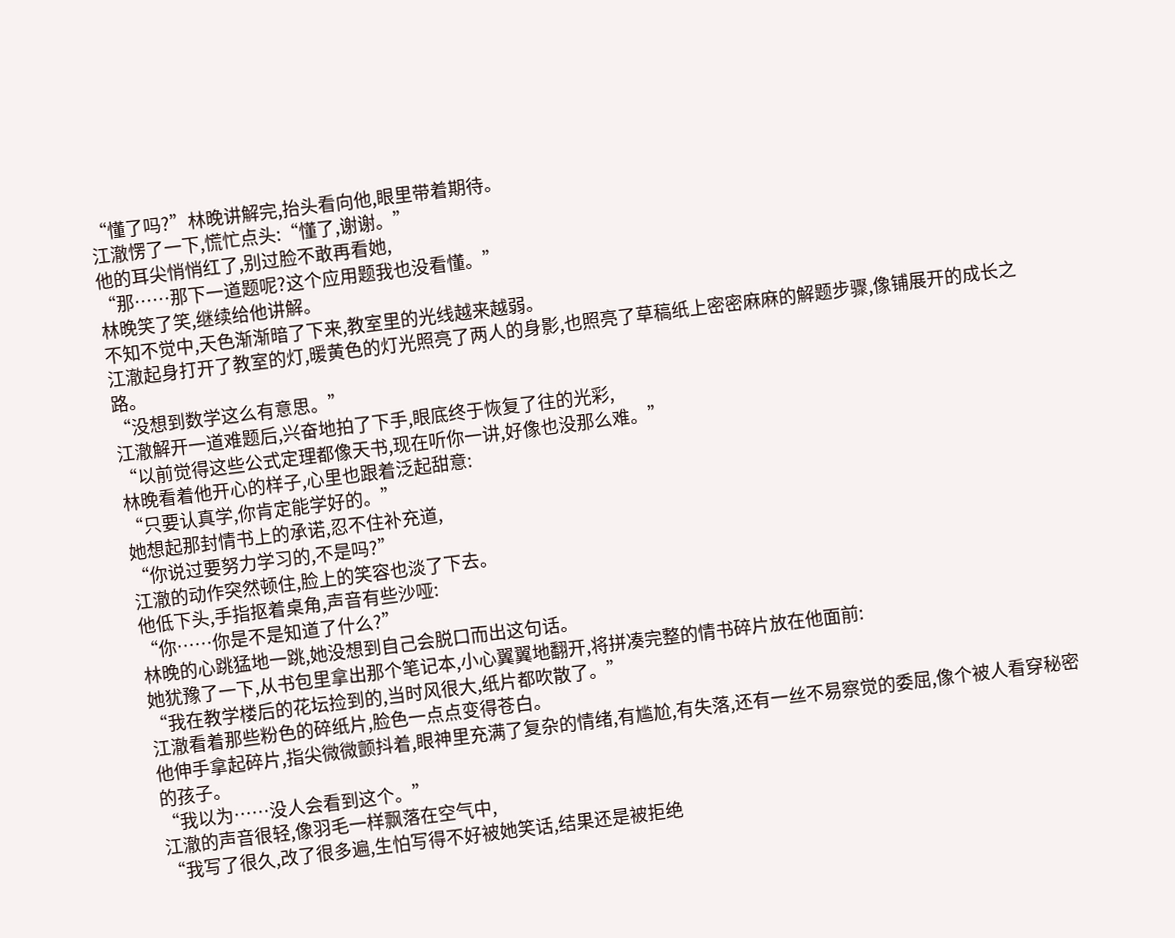“懂了吗?”林晚讲解完,抬头看向他,眼里带着期待。
江澈愣了一下,慌忙点头:“懂了,谢谢。”
他的耳尖悄悄红了,别过脸不敢再看她,
“那……那下一道题呢?这个应用题我也没看懂。”
林晚笑了笑,继续给他讲解。
不知不觉中,天色渐渐暗了下来,教室里的光线越来越弱。
江澈起身打开了教室的灯,暖黄色的灯光照亮了两人的身影,也照亮了草稿纸上密密麻麻的解题步骤,像铺展开的成长之路。
“没想到数学这么有意思。”
江澈解开一道难题后,兴奋地拍了下手,眼底终于恢复了往的光彩,
“以前觉得这些公式定理都像天书,现在听你一讲,好像也没那么难。”
林晚看着他开心的样子,心里也跟着泛起甜意:
“只要认真学,你肯定能学好的。”
她想起那封情书上的承诺,忍不住补充道,
“你说过要努力学习的,不是吗?”
江澈的动作突然顿住,脸上的笑容也淡了下去。
他低下头,手指抠着桌角,声音有些沙哑:
“你……你是不是知道了什么?”
林晚的心跳猛地一跳,她没想到自己会脱口而出这句话。
她犹豫了一下,从书包里拿出那个笔记本,小心翼翼地翻开,将拼凑完整的情书碎片放在他面前:
“我在教学楼后的花坛捡到的,当时风很大,纸片都吹散了。”
江澈看着那些粉色的碎纸片,脸色一点点变得苍白。
他伸手拿起碎片,指尖微微颤抖着,眼神里充满了复杂的情绪,有尴尬,有失落,还有一丝不易察觉的委屈,像个被人看穿秘密的孩子。
“我以为……没人会看到这个。”
江澈的声音很轻,像羽毛一样飘落在空气中,
“我写了很久,改了很多遍,生怕写得不好被她笑话,结果还是被拒绝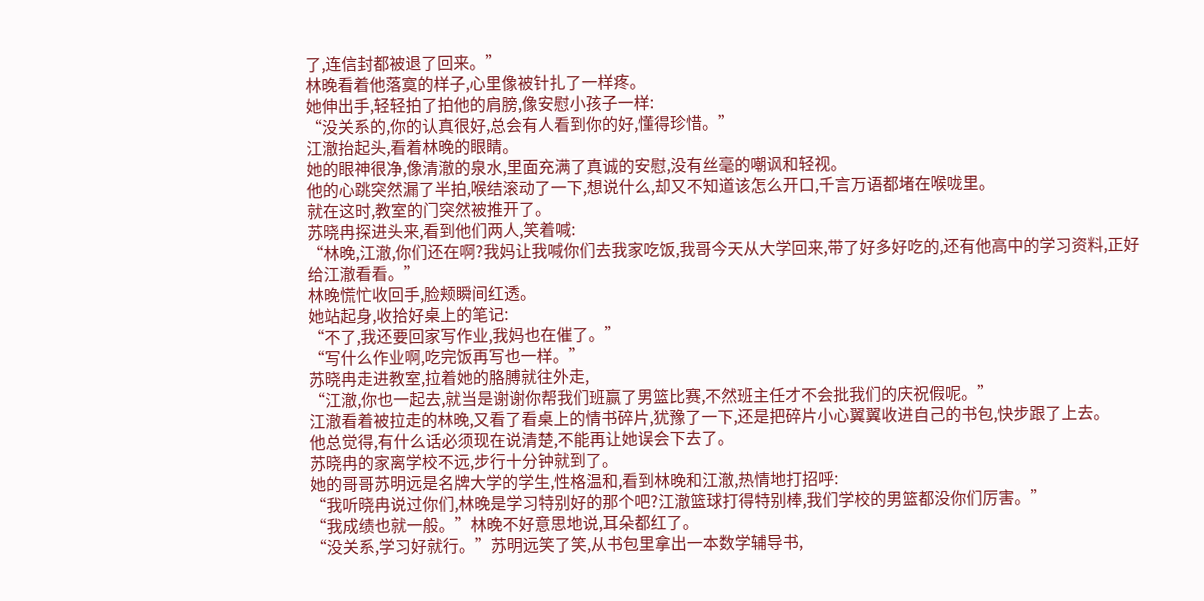了,连信封都被退了回来。”
林晚看着他落寞的样子,心里像被针扎了一样疼。
她伸出手,轻轻拍了拍他的肩膀,像安慰小孩子一样:
“没关系的,你的认真很好,总会有人看到你的好,懂得珍惜。”
江澈抬起头,看着林晚的眼睛。
她的眼神很净,像清澈的泉水,里面充满了真诚的安慰,没有丝毫的嘲讽和轻视。
他的心跳突然漏了半拍,喉结滚动了一下,想说什么,却又不知道该怎么开口,千言万语都堵在喉咙里。
就在这时,教室的门突然被推开了。
苏晓冉探进头来,看到他们两人,笑着喊:
“林晚,江澈,你们还在啊?我妈让我喊你们去我家吃饭,我哥今天从大学回来,带了好多好吃的,还有他高中的学习资料,正好给江澈看看。”
林晚慌忙收回手,脸颊瞬间红透。
她站起身,收拾好桌上的笔记:
“不了,我还要回家写作业,我妈也在催了。”
“写什么作业啊,吃完饭再写也一样。”
苏晓冉走进教室,拉着她的胳膊就往外走,
“江澈,你也一起去,就当是谢谢你帮我们班赢了男篮比赛,不然班主任才不会批我们的庆祝假呢。”
江澈看着被拉走的林晚,又看了看桌上的情书碎片,犹豫了一下,还是把碎片小心翼翼收进自己的书包,快步跟了上去。
他总觉得,有什么话必须现在说清楚,不能再让她误会下去了。
苏晓冉的家离学校不远,步行十分钟就到了。
她的哥哥苏明远是名牌大学的学生,性格温和,看到林晚和江澈,热情地打招呼:
“我听晓冉说过你们,林晚是学习特别好的那个吧?江澈篮球打得特别棒,我们学校的男篮都没你们厉害。”
“我成绩也就一般。”林晚不好意思地说,耳朵都红了。
“没关系,学习好就行。”苏明远笑了笑,从书包里拿出一本数学辅导书,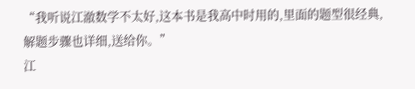“我听说江澈数学不太好,这本书是我高中时用的,里面的题型很经典,解题步骤也详细,送给你。”
江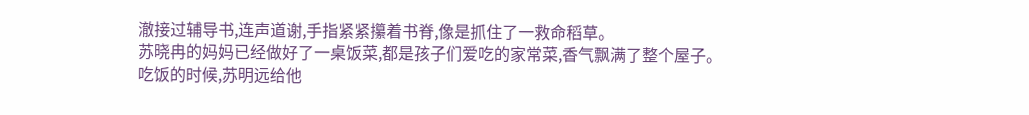澈接过辅导书,连声道谢,手指紧紧攥着书脊,像是抓住了一救命稻草。
苏晓冉的妈妈已经做好了一桌饭菜,都是孩子们爱吃的家常菜,香气飘满了整个屋子。
吃饭的时候,苏明远给他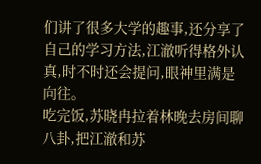们讲了很多大学的趣事,还分享了自己的学习方法,江澈听得格外认真,时不时还会提问,眼神里满是向往。
吃完饭,苏晓冉拉着林晚去房间聊八卦,把江澈和苏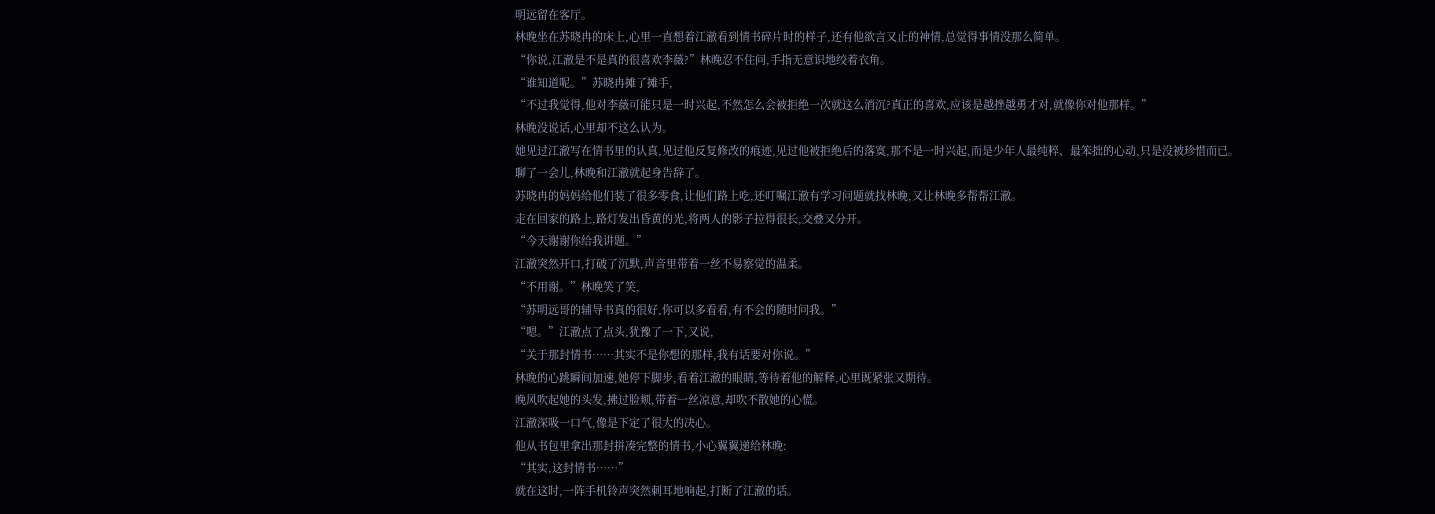明远留在客厅。
林晚坐在苏晓冉的床上,心里一直想着江澈看到情书碎片时的样子,还有他欲言又止的神情,总觉得事情没那么简单。
“你说,江澈是不是真的很喜欢李薇?”林晚忍不住问,手指无意识地绞着衣角。
“谁知道呢。”苏晓冉摊了摊手,
“不过我觉得,他对李薇可能只是一时兴起,不然怎么会被拒绝一次就这么消沉?真正的喜欢,应该是越挫越勇才对,就像你对他那样。”
林晚没说话,心里却不这么认为。
她见过江澈写在情书里的认真,见过他反复修改的痕迹,见过他被拒绝后的落寞,那不是一时兴起,而是少年人最纯粹、最笨拙的心动,只是没被珍惜而已。
聊了一会儿,林晚和江澈就起身告辞了。
苏晓冉的妈妈给他们装了很多零食,让他们路上吃,还叮嘱江澈有学习问题就找林晚,又让林晚多帮帮江澈。
走在回家的路上,路灯发出昏黄的光,将两人的影子拉得很长,交叠又分开。
“今天谢谢你给我讲题。”
江澈突然开口,打破了沉默,声音里带着一丝不易察觉的温柔。
“不用谢。”林晚笑了笑,
“苏明远哥的辅导书真的很好,你可以多看看,有不会的随时问我。”
“嗯。”江澈点了点头,犹豫了一下,又说,
“关于那封情书……其实不是你想的那样,我有话要对你说。”
林晚的心跳瞬间加速,她停下脚步,看着江澈的眼睛,等待着他的解释,心里既紧张又期待。
晚风吹起她的头发,拂过脸颊,带着一丝凉意,却吹不散她的心慌。
江澈深吸一口气,像是下定了很大的决心。
他从书包里拿出那封拼凑完整的情书,小心翼翼递给林晚:
“其实,这封情书……”
就在这时,一阵手机铃声突然刺耳地响起,打断了江澈的话。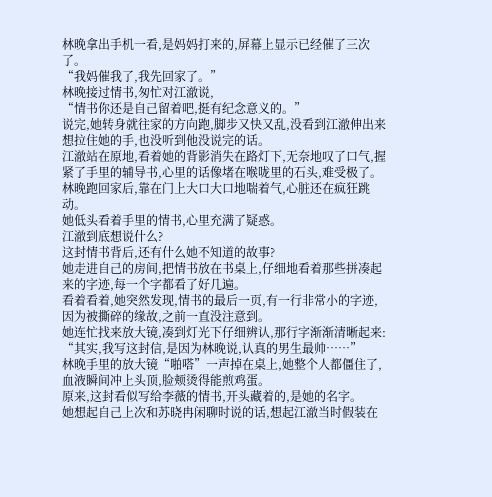林晚拿出手机一看,是妈妈打来的,屏幕上显示已经催了三次了。
“我妈催我了,我先回家了。”
林晚接过情书,匆忙对江澈说,
“情书你还是自己留着吧,挺有纪念意义的。”
说完,她转身就往家的方向跑,脚步又快又乱,没看到江澈伸出来想拉住她的手,也没听到他没说完的话。
江澈站在原地,看着她的背影消失在路灯下,无奈地叹了口气,握紧了手里的辅导书,心里的话像堵在喉咙里的石头,难受极了。
林晚跑回家后,靠在门上大口大口地喘着气,心脏还在疯狂跳动。
她低头看着手里的情书,心里充满了疑惑。
江澈到底想说什么?
这封情书背后,还有什么她不知道的故事?
她走进自己的房间,把情书放在书桌上,仔细地看着那些拼凑起来的字迹,每一个字都看了好几遍。
看着看着,她突然发现,情书的最后一页,有一行非常小的字迹,因为被撕碎的缘故,之前一直没注意到。
她连忙找来放大镜,凑到灯光下仔细辨认,那行字渐渐清晰起来:
“其实,我写这封信,是因为林晚说,认真的男生最帅……”
林晚手里的放大镜“啪嗒”一声掉在桌上,她整个人都僵住了,血液瞬间冲上头顶,脸颊烫得能煎鸡蛋。
原来,这封看似写给李薇的情书,开头藏着的,是她的名字。
她想起自己上次和苏晓冉闲聊时说的话,想起江澈当时假装在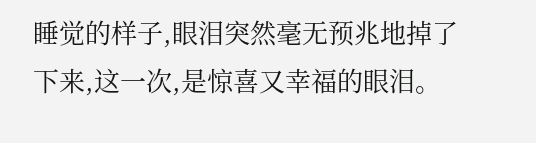睡觉的样子,眼泪突然毫无预兆地掉了下来,这一次,是惊喜又幸福的眼泪。